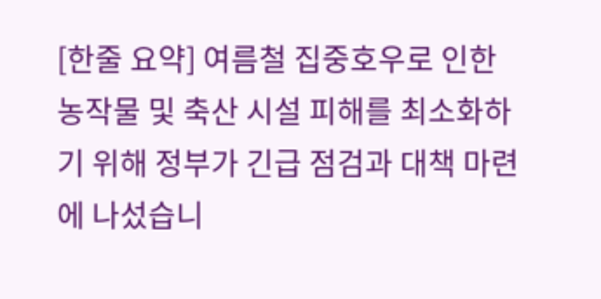[한줄 요약] 여름철 집중호우로 인한 농작물 및 축산 시설 피해를 최소화하기 위해 정부가 긴급 점검과 대책 마련에 나섰습니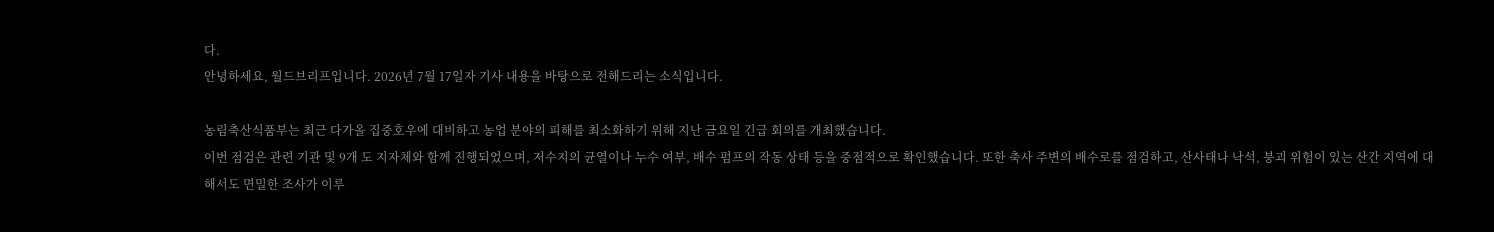다.
안녕하세요, 월드브리프입니다. 2026년 7월 17일자 기사 내용을 바탕으로 전해드리는 소식입니다.

농림축산식품부는 최근 다가올 집중호우에 대비하고 농업 분야의 피해를 최소화하기 위해 지난 금요일 긴급 회의를 개최했습니다.
이번 점검은 관련 기관 및 9개 도 지자체와 함께 진행되었으며, 저수지의 균열이나 누수 여부, 배수 펌프의 작동 상태 등을 중점적으로 확인했습니다. 또한 축사 주변의 배수로를 점검하고, 산사태나 낙석, 붕괴 위험이 있는 산간 지역에 대해서도 면밀한 조사가 이루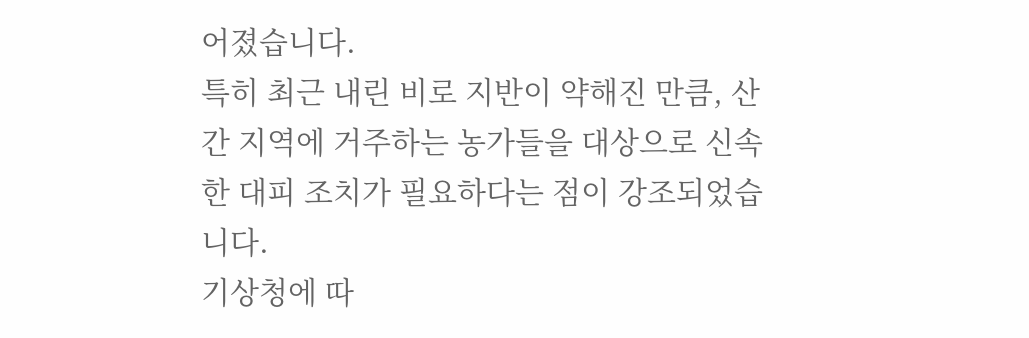어졌습니다.
특히 최근 내린 비로 지반이 약해진 만큼, 산간 지역에 거주하는 농가들을 대상으로 신속한 대피 조치가 필요하다는 점이 강조되었습니다.
기상청에 따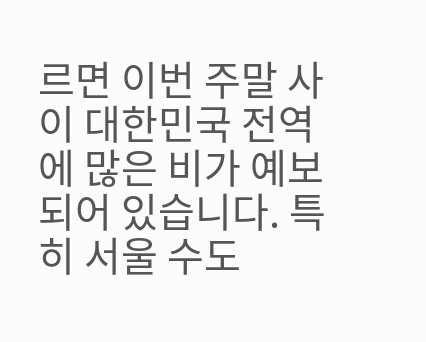르면 이번 주말 사이 대한민국 전역에 많은 비가 예보되어 있습니다. 특히 서울 수도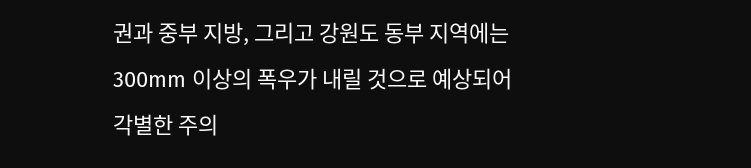권과 중부 지방, 그리고 강원도 동부 지역에는 300mm 이상의 폭우가 내릴 것으로 예상되어 각별한 주의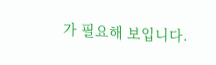가 필요해 보입니다.